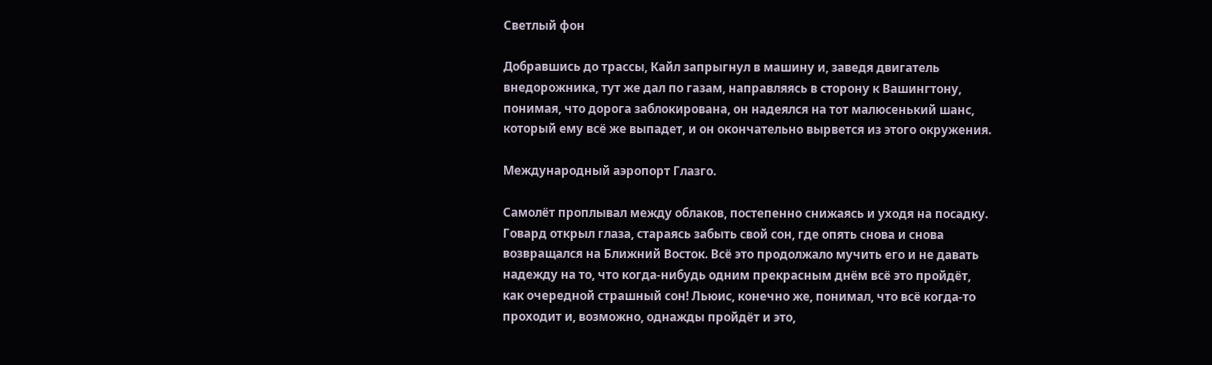Светлый фон

Добравшись до трассы, Кайл запрыгнул в машину и, заведя двигатель внедорожника, тут же дал по газам, направляясь в сторону к Вашингтону, понимая, что дорога заблокирована, он надеялся на тот малюсенький шанс, который ему всё же выпадет, и он окончательно вырвется из этого окружения.

Международный аэропорт Глазго.

Самолёт проплывал между облаков, постепенно снижаясь и уходя на посадку. Говард открыл глаза, стараясь забыть свой сон, где опять снова и снова возвращался на Ближний Восток. Всё это продолжало мучить его и не давать надежду на то, что когда-нибудь одним прекрасным днём всё это пройдёт, как очередной страшный сон! Льюис, конечно же, понимал, что всё когда-то проходит и, возможно, однажды пройдёт и это,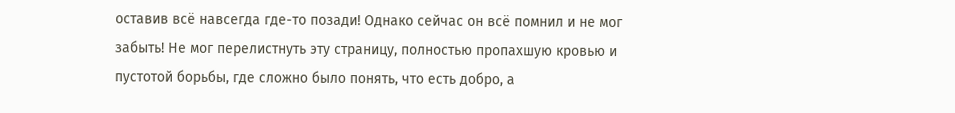оставив всё навсегда где-то позади! Однако сейчас он всё помнил и не мог забыть! Не мог перелистнуть эту страницу, полностью пропахшую кровью и пустотой борьбы, где сложно было понять, что есть добро, а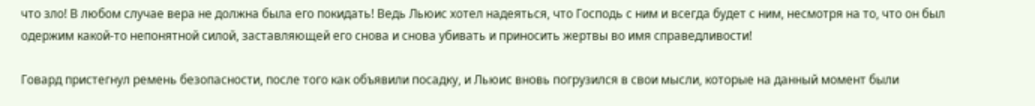что зло! В любом случае вера не должна была его покидать! Ведь Льюис хотел надеяться, что Господь с ним и всегда будет с ним, несмотря на то, что он был одержим какой-то непонятной силой, заставляющей его снова и снова убивать и приносить жертвы во имя справедливости!

Говард пристегнул ремень безопасности, после того как объявили посадку, и Льюис вновь погрузился в свои мысли, которые на данный момент были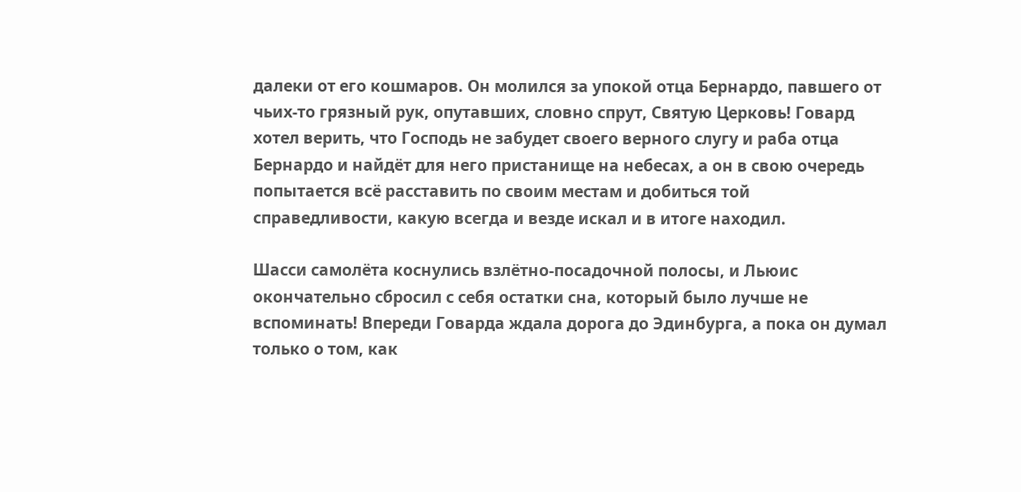далеки от его кошмаров. Он молился за упокой отца Бернардо, павшего от чьих-то грязный рук, опутавших, словно спрут, Святую Церковь! Говард хотел верить, что Господь не забудет своего верного слугу и раба отца Бернардо и найдёт для него пристанище на небесах, а он в свою очередь попытается всё расставить по своим местам и добиться той справедливости, какую всегда и везде искал и в итоге находил.

Шасси самолёта коснулись взлётно-посадочной полосы, и Льюис окончательно сбросил с себя остатки сна, который было лучше не вспоминать! Впереди Говарда ждала дорога до Эдинбурга, а пока он думал только о том, как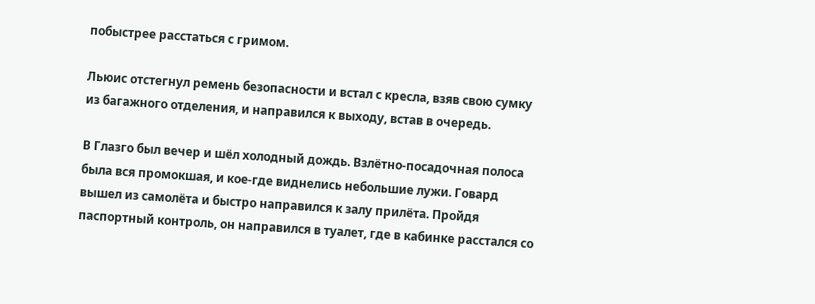побыстрее расстаться с гримом.

Льюис отстегнул ремень безопасности и встал с кресла, взяв свою сумку из багажного отделения, и направился к выходу, встав в очередь.

В Глазго был вечер и шёл холодный дождь. Взлётно-посадочная полоса была вся промокшая, и кое-где виднелись небольшие лужи. Говард вышел из самолёта и быстро направился к залу прилёта. Пройдя паспортный контроль, он направился в туалет, где в кабинке расстался со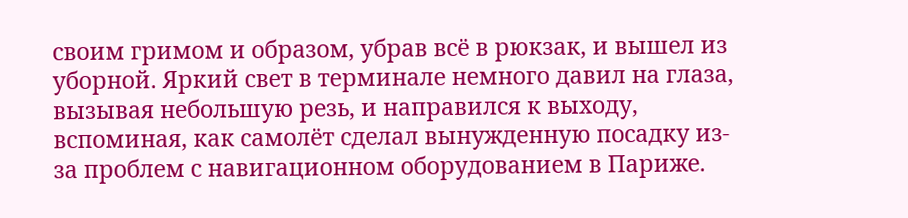своим гримом и образом, убрав всё в рюкзак, и вышел из уборной. Яркий свет в терминале немного давил на глаза, вызывая небольшую резь, и направился к выходу, вспоминая, как самолёт сделал вынужденную посадку из-за проблем с навигационном оборудованием в Париже.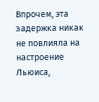Впрочем, эта задержка никак не повлияла на настроение Льюиса,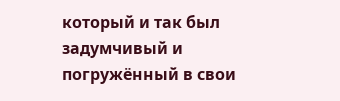который и так был задумчивый и погружённый в свои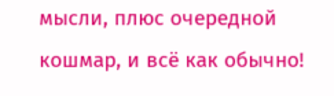мысли, плюс очередной кошмар, и всё как обычно!